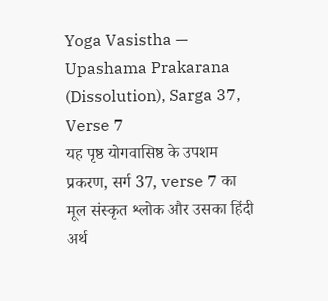Yoga Vasistha — Upashama Prakarana (Dissolution), Sarga 37, Verse 7
यह पृष्ठ योगवासिष्ठ के उपशम प्रकरण, सर्ग 37, verse 7 का मूल संस्कृत श्लोक और उसका हिंदी अर्थ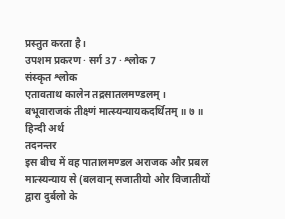प्रस्तुत करता है।
उपशम प्रकरण · सर्ग 37 · श्लोक 7
संस्कृत श्लोक
एतावताथ कालेन तद्रसातलमण्डलम् ।
बभूवाराजकं तीक्ष्णं मात्स्यन्यायकदर्थितम् ॥ ७ ॥
हिन्दी अर्थ
तदनन्तर
इस बीच में वह पातालमण्डल अराजक और प्रबल मात्स्यन्याय से (बलवान् सजातीयो ओर विजातीयों
द्वारा दुर्बलो के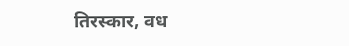तिरस्कार, वध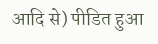आदि से) पीडित हुआ